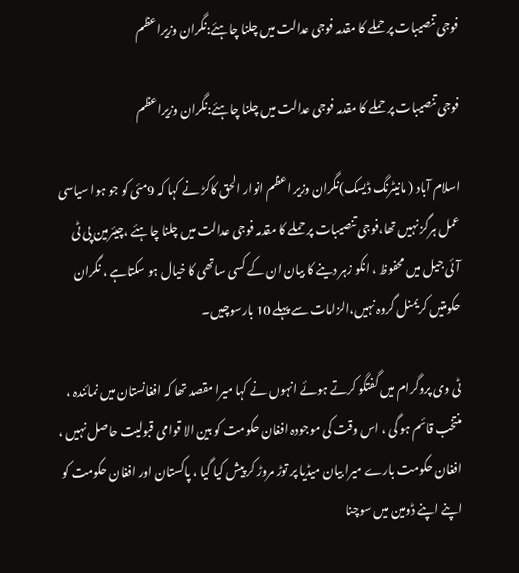فوجی تنصیبات پر حملے کا مقدمہ فوجی عدالت میں چلنا چاہئے:نگران وزیراعظم

فوجی تنصیبات پر حملے کا مقدمہ فوجی عدالت میں چلنا چاہئے:نگران وزیراعظم

اسلام آباد ( مانیٹرنگ ڈیسک)نگران وزیر اعظم انوار الحق کاکڑ نے کہا کہ 9مئی کو جو ہوا سیاسی عمل ہرگز نہیں تھا،فوجی تنصیبات پر حملے کا مقدمہ فوجی عدالت میں چلنا چاہئے ،چیئرمین پی ٹی آئی جیل میں محفوظ ، انکو زہر دینے کا بیان ان کے کسی ساتھی کا خیال ہو سکتاہے ، نگران حکومتیں کریمنل گروہ نہیں،الزامات سے پہلے 10 بارسوچیں۔

ٹی وی پروگرام میں گفتگو کرتے ہوئے انہوں نے کہا میرا مقصد تھا کہ افغانستان میں نمائندہ ، منتخب قائم ہو گی ، اس وقت کی موجودہ افغان حکومت کو بین الا قوامی قبولیت حاصل نہیں ، افغان حکومت بارے میرا بیان میڈیا پر توڑ مروڑ کر پیش کیا گیا ، پاکستان اور افغان حکومت کو اپنے اپنے ڈومین میں سوچنا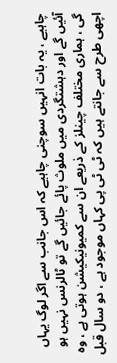چاہیے ، یہ بات انہیں سوچنی چاہیے کہ اس جانب سے اگر لوگ یہاں آئیں گے اور دہشتگردی میں ملوث پائے جائیں گے تو ٹالرنس نہیں ہو گی ، ہماری مختلف چینلز کے ذریعے ان سے کمیونیکیشن ہوتی ہے ، وہ اچھی طرح سے جانتے ہیں کہ ٹی ٹی پی کہاں موجود ہے ، دو سال قبل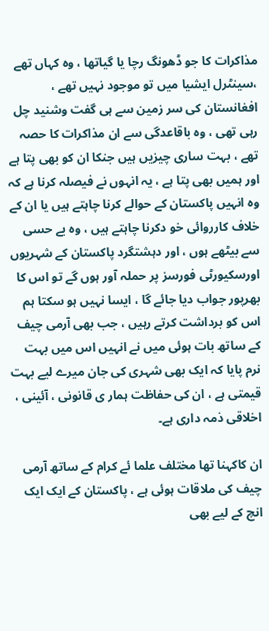مذاکرات کا جو ڈھونگ رچا یا گیاتھا ، وہ کہاں تھے ،سینٹرل ایشیا میں تو موجود نہیں تھے ، افغانستان کی سر زمین سے ہی گفت وشنید چل رہی تھی ، وہ باقاعدگی سے ان مذاکرات کا حصہ تھے ، بہت ساری چیزیں ہیں جنکا ان کو بھی پتا ہے اور ہمیں بھی پتا ہے ، یہ انہوں نے فیصلہ کرنا ہے کہ وہ انہیں پاکستان کے حوالے کرنا چاہتے ہیں یا ان کے خلاف کارروائی خو دکرنا چاہتے ہیں ، وہ بے حسی سے بیٹھے ہوں ، اور دہشتگرد پاکستان کے شہریوں اورسکیورٹی فورسز پر حملہ آور ہوں گے تو اس کا بھرپور جواب دیا جائے گا ، ایسا نہیں ہو سکتا ہم اس کو برداشت کرتے رہیں ، جب بھی آرمی چیف کے ساتھ بات ہوئی میں نے انہیں اس میں بہت نرم پایا کہ ایک بھی شہری کی جان میرے لیے بہت قیمتی ہے ، ان کی حفاظت ہمار ی قانونی ، آئینی ، اخلاقی ذمہ داری ہے۔

ان کاکہنا تھا مختلف علما ئے کرام کے ساتھ آرمی چیف کی ملاقات ہوئی ہے ، پاکستان کے ایک ایک انچ کے لیے بھی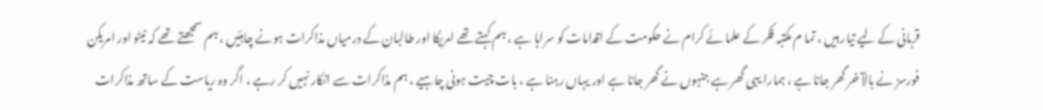قربانی کے لیے تیار ہیں ، تما م مکتبہ فکر کے علما ئے کرام نے حکومت کے اقدامات کو سراہا ہے ، ہم کہتے تھے امریکا اور طالبان کے درمیاں مذاکرات ہونے چاہئیں ، ہم سمجھتے تھے کہ نیٹو اور امریکن فورسز نے بالآ خر گھر جانا ہے ، ہمارا یہی گھر ہے جنہوں نے گھر جانا ہے اور یہاں رہنا ہے ، بات چیت ہونی چاہیے ، ہم مذاکرات سے انکار نہیں کر رہے ، اگر وہ ریاست کے ساتھ مذاکرات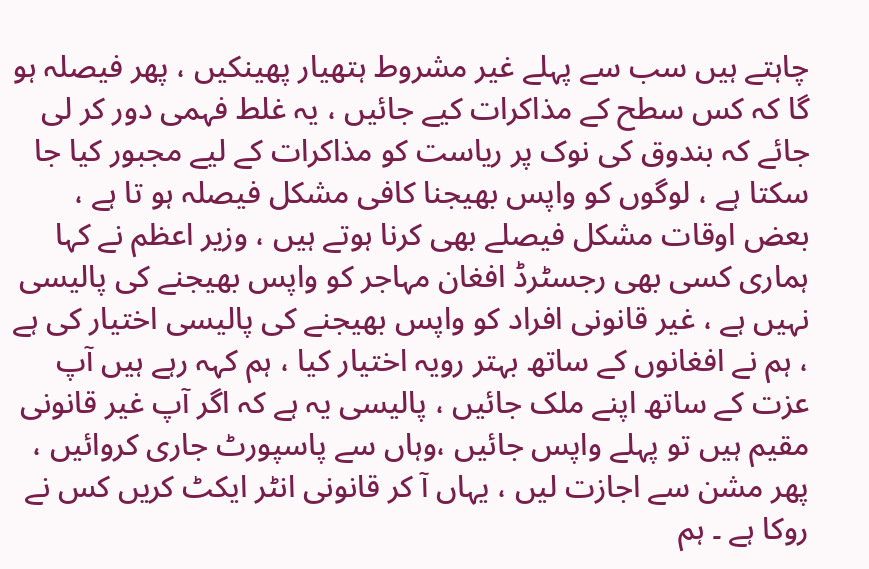چاہتے ہیں سب سے پہلے غیر مشروط ہتھیار پھینکیں ، پھر فیصلہ ہو گا کہ کس سطح کے مذاکرات کیے جائیں ، یہ غلط فہمی دور کر لی جائے کہ بندوق کی نوک پر ریاست کو مذاکرات کے لیے مجبور کیا جا سکتا ہے ، لوگوں کو واپس بھیجنا کافی مشکل فیصلہ ہو تا ہے ، بعض اوقات مشکل فیصلے بھی کرنا ہوتے ہیں ، وزیر اعظم نے کہا ہماری کسی بھی رجسٹرڈ افغان مہاجر کو واپس بھیجنے کی پالیسی نہیں ہے ، غیر قانونی افراد کو واپس بھیجنے کی پالیسی اختیار کی ہے ، ہم نے افغانوں کے ساتھ بہتر رویہ اختیار کیا ، ہم کہہ رہے ہیں آپ عزت کے ساتھ اپنے ملک جائیں ، پالیسی یہ ہے کہ اگر آپ غیر قانونی مقیم ہیں تو پہلے واپس جائیں ،وہاں سے پاسپورٹ جاری کروائیں ، پھر مشن سے اجازت لیں ، یہاں آ کر قانونی انٹر ایکٹ کریں کس نے روکا ہے ۔ ہم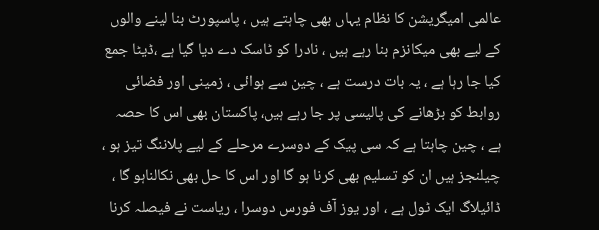عالمی امیگریشن کا نظام یہاں بھی چاہتے ہیں ، پاسپورٹ بنا لینے والوں کے لیے بھی میکانزم بنا رہے ہیں ، نادرا کو ٹاسک دے دیا گیا ہے ،ڈیٹا جمع کیا جا رہا ہے ، یہ بات درست ہے ، چین سے ہوائی ، زمینی اور فضائی روابط کو بڑھانے کی پالیسی پر جا رہے ہیں، پاکستان بھی اس کا حصہ ہے ، چین چاہتا ہے کہ سی پیک کے دوسرے مرحلے کے لیے پلاننگ تیز ہو ، چیلنجز ہیں ان کو تسلیم بھی کرنا ہو گا اور اس کا حل بھی نکالناہو گا ، ڈائیلاگ ایک ٹول ہے ، اور یوز آف فورس دوسرا ، ریاست نے فیصلہ کرنا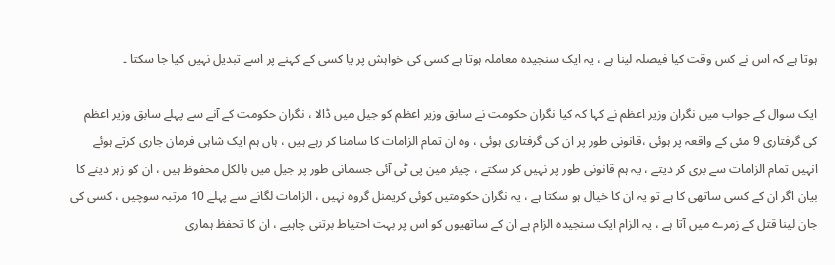ہوتا ہے کہ اس نے کس وقت کیا فیصلہ لینا ہے ، یہ ایک سنجیدہ معاملہ ہوتا ہے کسی کی خواہش پر یا کسی کے کہنے پر اسے تبدیل نہیں کیا جا سکتا ۔

ایک سوال کے جواب میں نگران وزیر اعظم نے کہا کہ کیا نگران حکومت نے سابق وزیر اعظم کو جیل میں ڈالا ، نگران حکومت کے آنے سے پہلے سابق وزیر اعظم کی گرفتاری 9 مئی کے واقعہ پر ہوئی ،قانونی طور پر ان کی گرفتاری ہوئی ، وہ ان تمام الزامات کا سامنا کر رہے ہیں ، ہاں ہم ایک شاہی فرمان جاری کرتے ہوئے انہیں تمام الزامات سے بری کر دیتے ، یہ ہم قانونی طور پر نہیں کر سکتے ، چیئر مین پی ٹی آئی جسمانی طور پر جیل میں بالکل محفوظ ہیں ، ان کو زہر دینے کا بیان اگر ان کے کسی ساتھی کا ہے تو یہ ان کا خیال ہو سکتا ہے ، یہ نگران حکومتیں کوئی کریمنل گروہ نہیں ، الزامات لگانے سے پہلے 10 مرتبہ سوچیں ، کسی کی جان لینا قتل کے زمرے میں آتا ہے ، یہ الزام ایک سنجیدہ الزام ہے ان کے ساتھیوں کو اس پر بہت احتیاط برتنی چاہیے ، ان کا تحفظ ہماری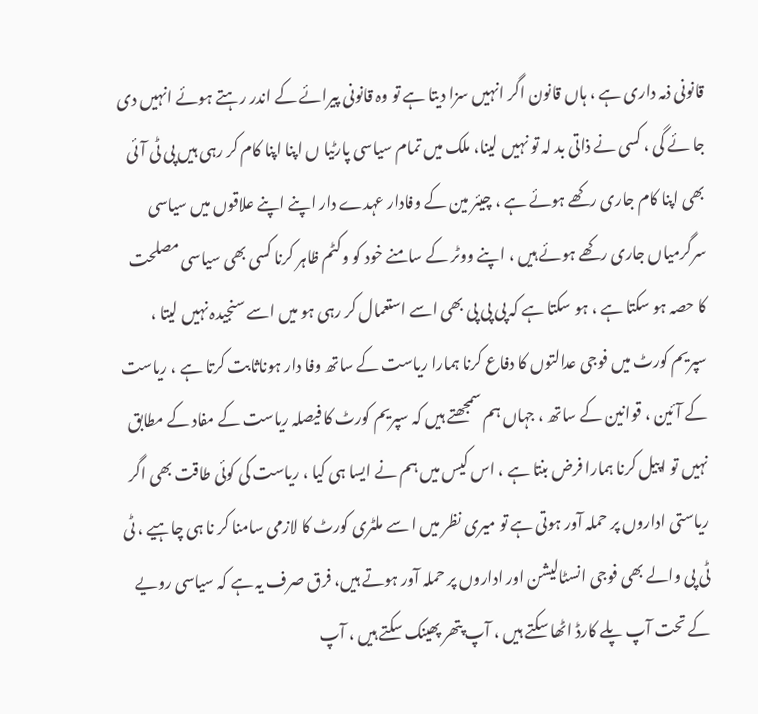قانونی ذمہ داری ہے ، ہاں قانون اگر انہیں سزا دیتا ہے تو وہ قانونی پیرائے کے اندر رہتے ہوئے انہیں دی جا ئے گی ، کسی نے ذاتی بد لہ تو نہیں لینا، ملک میں تمام سیاسی پارٹیا ں اپنا اپنا کام کر رہی ہیں پی ٹی آئی بھی اپنا کام جاری رکھے ہوئے ہے ، چیئر مین کے وفادار عہدے دار اپنے اپنے علاقوں میں سیاسی سرگرمیاں جاری رکھے ہوئے ہیں ، اپنے ووٹر کے سامنے خود کو وکٹم ظاہر کرنا کسی بھی سیاسی مصلحت کا حصہ ہو سکتا ہے ، ہو سکتا ہے کہ پی پی پی بھی اسے استعمال کر رہی ہو میں اسے سنجیدہ نہیں لیتا ، سپریم کورٹ میں فوجی عدالتوں کا دفاع کرنا ہمارا ریاست کے ساتھ وفا دار ہوناثابت کرتا ہے ، ریاست کے آئین ، قوانین کے ساتھ ، جہاں ہم سمجھتے ہیں کہ سپریم کورٹ کا فیصلہ ریاست کے مفاد کے مطابق نہیں تو اپیل کرنا ہمارا فرض بنتا ہے ، اس کیس میں ہم نے ایسا ہی کیا ، ریاست کی کوئی طاقت بھی اگر ریاستی اداروں پر حملہ آور ہوتی ہے تو میری نظر میں ا سے ملٹری کورٹ کا لازمی سامنا کر نا ہی چاہیے ، ٹی ٹی پی والے بھی فوجی انسٹالیشن اور اداروں پر حملہ آور ہوتے ہیں، فرق صرف یہ ہے کہ سیاسی رویے کے تحت آپ پلے کارڈ اٹھا سکتے ہیں ، آپ پتھر پھینک سکتے ہیں ، آپ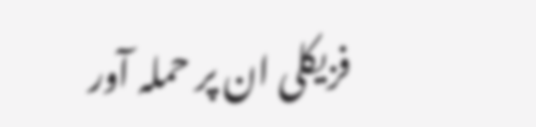فزیکلی ان پر حملہ آور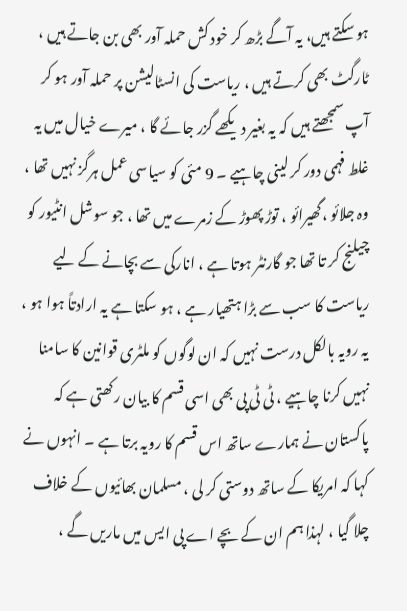ہو سکتے ہیں، یہ آگے بڑھ کر خود کش حملہ آور بھی بن جاتے ہیں ، ٹارگٹ بھی کرتے ہیں ، ریاست کی انسٹالیشن پر حملہ آور ہو کر آپ سمجھتے ہیں کہ یہ بغیر دیکھے گزر جائے گا ، میرے خیال میں یہ غلط فہمی دور کر لینی چاہیے ۔ 9 مئی کو سیاسی عمل ہرگز نہیں تھا ، وہ جلائو ،گھیرائو ، توڑ پھوڑ کے زمرے میں تھا ، جو سوشل انٹیور کو چیلنج کر تا تھا جو گارنٹر ہوتا ہے ، انارکی سے بچانے کے لیے ریاست کا سب سے بڑا ہتھیار ہے ، ہو سکتا ہے یہ ارادتاً ہوا ہو ، یہ رویہ بالکل درست نہیں کہ ان لوگوں کو ملٹری قوانین کا سامنا نہیں کرنا چاہیے ، ٹی ٹی پی بھی اسی قسم کا بیان رکھتی ہے کہ پاکستان نے ہمارے ساتھ اس قسم کا رویہ برتا ہے ۔ انہوں نے کہا کہ امریکا کے ساتھ دوستی کر لی ، مسلمان بھائیوں کے خلاف چلا گیا ، لہذا ہم ان کے بچے اے پی ایس میں ماریں گے ،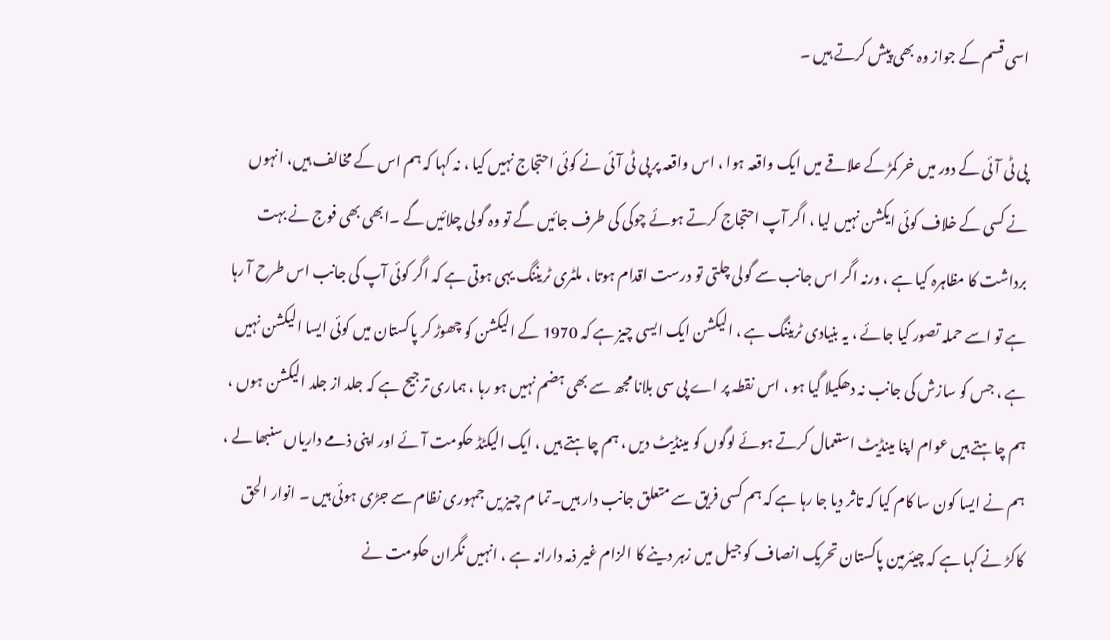اسی قسم کے جواز وہ بھی پیش کرتے ہیں ۔

پی ٹی آئی کے دور میں خر کمڑ کے علاقے میں ایک واقعہ ہوا ، اس واقعہ پر پی ٹی آئی نے کوئی احتجاج نہیں کیا ، نہ کہا کہ ہم اس کے مخالف ہیں، انہوں نے کسی کے خلاف کوئی ایکشن نہیں لیا ، اگر آپ احتجاج کرتے ہوئے چوکی کی طرف جائیں گے تو وہ گولی چلائیں گے ۔ابھی بھی فوج نے بہت برداشت کا مظاہرہ کیا ہے ، ورنہ اگر اس جانب سے گولی چلتی تو درست اقدام ہوتا ، ملٹری ٹریننگ یہی ہوتی ہے کہ اگر کوئی آپ کی جانب اس طرح آ رہا ہے تو اسے حملہ تصور کیا جائے ، یہ بنیادی ٹریننگ ہے ، الیکشن ایک ایسی چیز ہے کہ 1970 کے الیکشن کو چھوڑ کر پاکستان میں کوئی ایسا الیکشن نہیں ہے ، جس کو سازش کی جانب نہ دھکیلا گیا ہو ، اس نقطہ پر اے پی سی بلانا مجھ سے بھی ہضم نہیں ہو رہا ، ہماری ترجیح ہے کہ جلد از جلد الیکشن ہوں ، ہم چاہتے ہیں عوام اپنا مینڈیٹ استعمال کرتے ہوئے لوگوں کو مینڈیٹ دیں ، ہم چاہتے ہیں ، ایک الیکٹڈ حکومت آئے اور اپنی ذمے داریاں سنبھا لے ، ہم نے ایسا کون سا کام کیا کہ تاثر دیا جا رہا ہے کہ ہم کسی فریق سے متعلق جانب دار ہیں۔تما م چیز یں جمہوری نظام سے جڑی ہوئی ہیں ۔ انوار الحق کاکڑ نے کہا ہے کہ چیئرمین پاکستان تحریک انصاف کو جیل میں زہر دینے کا الزام غیر ذمہ دارانہ ہے ، انہیں نگران حکومت نے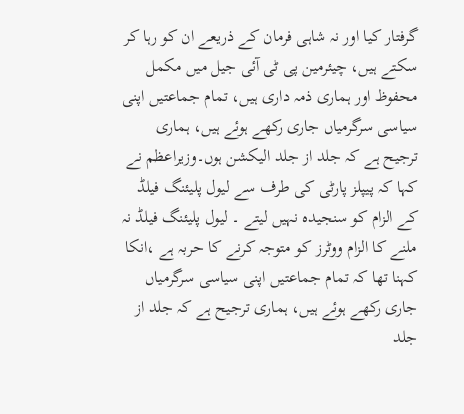گرفتار کیا اور نہ شاہی فرمان کے ذریعے ان کو رہا کر سکتے ہیں، چیئرمین پی ٹی آئی جیل میں مکمل محفوظ اور ہماری ذمہ داری ہیں، تمام جماعتیں اپنی سیاسی سرگرمیاں جاری رکھے ہوئے ہیں، ہماری ترجیح ہے کہ جلد از جلد الیکشن ہوں۔وزیراعظم نے کہا کہ پیپلز پارٹی کی طرف سے لیول پلیئنگ فیلڈ کے الزام کو سنجیدہ نہیں لیتے ۔ لیول پلیئنگ فیلڈ نہ ملنے کا الزام ووٹرز کو متوجہ کرنے کا حربہ ہے ،انکا کہنا تھا کہ تمام جماعتیں اپنی سیاسی سرگرمیاں جاری رکھے ہوئے ہیں، ہماری ترجیح ہے کہ جلد از جلد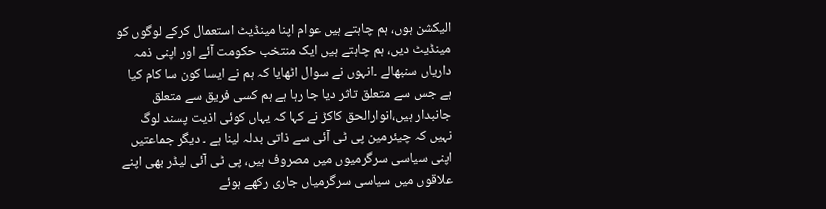الیکشن ہوں، ہم چاہتے ہیں عوام اپنا مینڈیٹ استعمال کرکے لوگوں کو مینڈیٹ دیں، ہم چاہتے ہیں ایک منتخب حکومت آئے اور اپنی ذمہ داریاں سنبھالے ۔انہوں نے سوال اٹھایا کہ ہم نے ایسا کون سا کام کیا ہے جس سے متعلق تاثر دیا جا رہا ہے ہم کسی فریق سے متعلق جانبدار ہیں،انوارالحق کاکڑ نے کہا کہ یہاں کوئی اذیت پسند لوگ نہیں کہ چیئرمین پی ٹی آئی سے ذاتی بدلہ لینا ہے ۔ دیگر جماعتیں اپنی سیاسی سرگرمیوں میں مصروف ہیں، پی ٹی آئی لیڈر بھی اپنے علاقوں میں سیاسی سرگرمیاں جاری رکھے ہوئے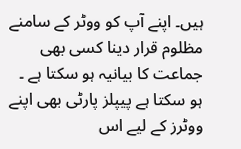ہیں۔ اپنے آپ کو ووٹر کے سامنے مظلوم قرار دینا کسی بھی جماعت کا بیانیہ ہو سکتا ہے ۔ ہو سکتا ہے پیپلز پارٹی بھی اپنے ووٹرز کے لیے اس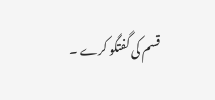قسم کی گفتگو کرے ۔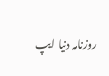روزنامہ دنیا ایپ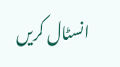انسٹال کریں